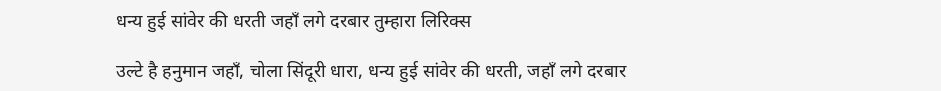धन्य हुई सांवेर की धरती जहाँ लगे दरबार तुम्हारा लिरिक्स

उल्टे है हनुमान जहाँ, चोला सिंदूरी धारा, धन्य हुई सांवेर की धरती, जहाँ लगे दरबार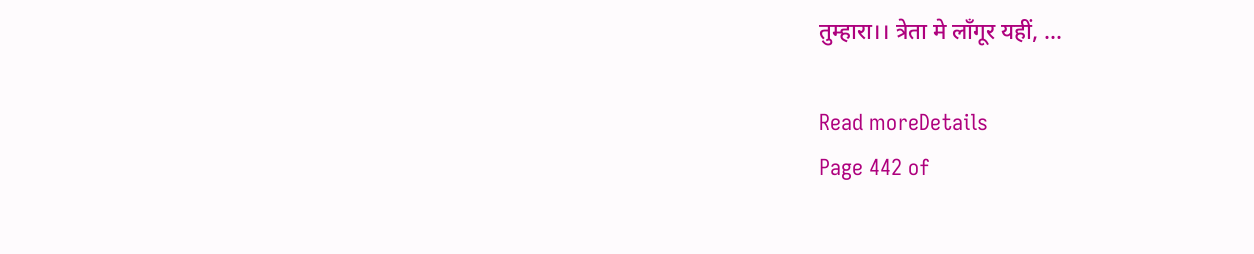तुम्हारा।। त्रेता मे लाँगूर यहीं, ...

Read moreDetails
Page 442 of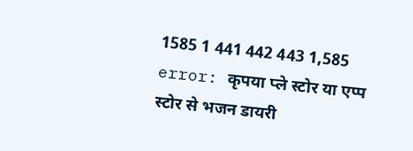1585 1 441 442 443 1,585
error: कृपया प्ले स्टोर या एप्प स्टोर से भजन डायरी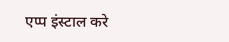एप्प इंस्टाल करे